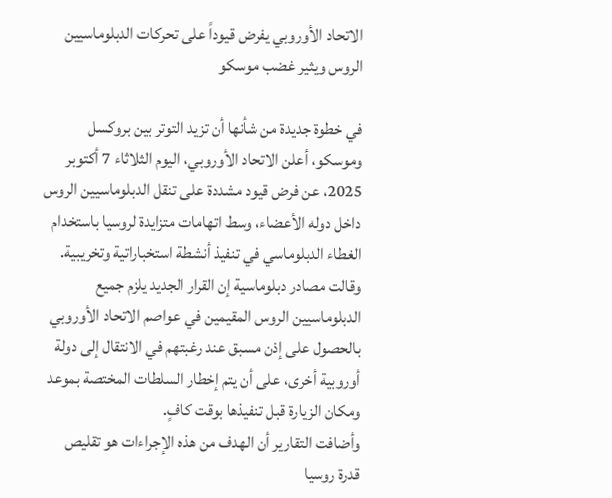الاتحاد الأوروبي يفرض قيوداً على تحركات الدبلوماسيين الروس ويثير غضب موسكو

في خطوة جديدة من شأنها أن تزيد التوتر بين بروكسل وموسكو، أعلن الاتحاد الأوروبي، اليوم الثلاثاء 7 أكتوبر 2025، عن فرض قيود مشددة على تنقل الدبلوماسيين الروس داخل دوله الأعضاء، وسط اتهامات متزايدة لروسيا باستخدام الغطاء الدبلوماسي في تنفيذ أنشطة استخباراتية وتخريبية.
وقالت مصادر دبلوماسية إن القرار الجديد يلزم جميع الدبلوماسيين الروس المقيمين في عواصم الاتحاد الأوروبي بالحصول على إذن مسبق عند رغبتهم في الانتقال إلى دولة أوروبية أخرى، على أن يتم إخطار السلطات المختصة بموعد ومكان الزيارة قبل تنفيذها بوقت كافٍ.
وأضافت التقارير أن الهدف من هذه الإجراءات هو تقليص قدرة روسيا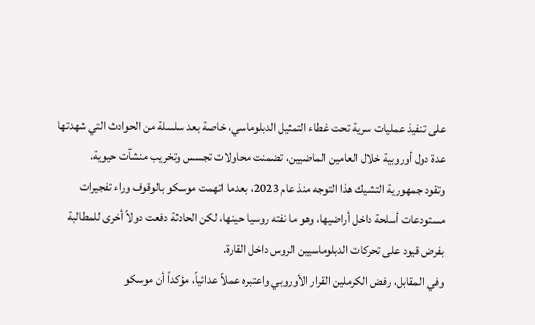على تنفيذ عمليات سرية تحت غطاء التمثيل الدبلوماسي، خاصة بعد سلسلة من الحوادث التي شهدتها عدة دول أوروبية خلال العامين الماضيين، تضمنت محاولات تجسس وتخريب منشآت حيوية.
وتقود جمهورية التشيك هذا التوجه منذ عام 2023، بعدما اتهمت موسكو بالوقوف وراء تفجيرات مستودعات أسلحة داخل أراضيها، وهو ما نفته روسيا حينها، لكن الحادثة دفعت دولاً أخرى للمطالبة بفرض قيود على تحركات الدبلوماسيين الروس داخل القارة.
وفي المقابل، رفض الكرملين القرار الأوروبي واعتبره عملاً عدائياً، مؤكداً أن موسكو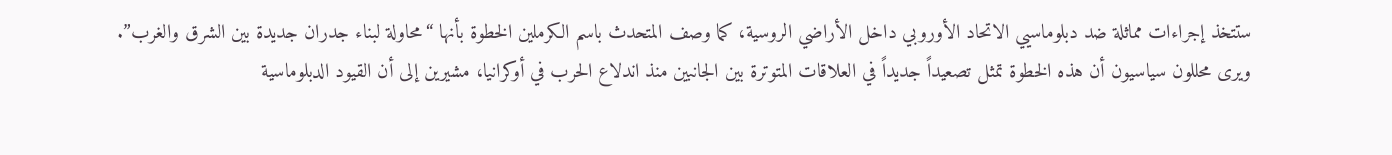ستتخذ إجراءات مماثلة ضد دبلوماسيي الاتحاد الأوروبي داخل الأراضي الروسية، كما وصف المتحدث باسم الكرملين الخطوة بأنها “محاولة لبناء جدران جديدة بين الشرق والغرب”.
ويرى محللون سياسيون أن هذه الخطوة تمثل تصعيداً جديداً في العلاقات المتوترة بين الجانبين منذ اندلاع الحرب في أوكرانيا، مشيرين إلى أن القيود الدبلوماسية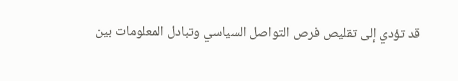قد تؤدي إلى تقليص فرص التواصل السياسي وتبادل المعلومات بين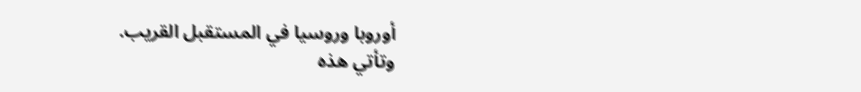أوروبا وروسيا في المستقبل القريب.
وتأتي هذه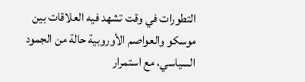التطورات في وقت تشهد فيه العلاقات بين موسكو والعواصم الأوروبية حالة من الجمود السياسي، مع استمرار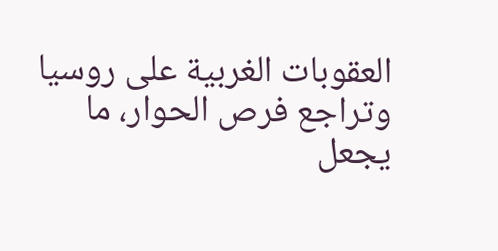العقوبات الغربية على روسيا وتراجع فرص الحوار، ما يجعل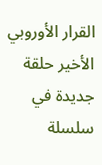القرار الأوروبي الأخير حلقة جديدة في سلسلة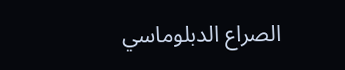الصراع الدبلوماسي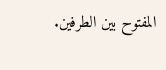المفتوح بين الطرفين.